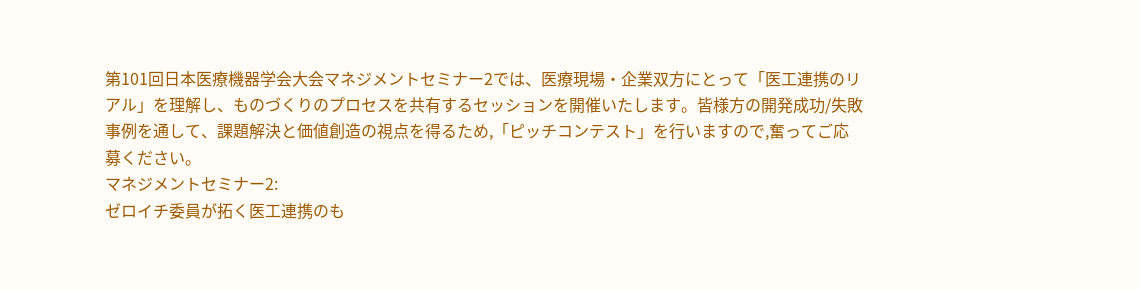第101回日本医療機器学会大会マネジメントセミナー2では、医療現場・企業双方にとって「医工連携のリアル」を理解し、ものづくりのプロセスを共有するセッションを開催いたします。皆様方の開発成功/失敗事例を通して、課題解決と価値創造の視点を得るため,「ピッチコンテスト」を行いますので,奮ってご応募ください。
マネジメントセミナー2:
ゼロイチ委員が拓く医工連携のも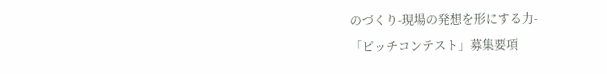のづくり-現場の発想を形にする力-
「ピッチコンテスト」募集要項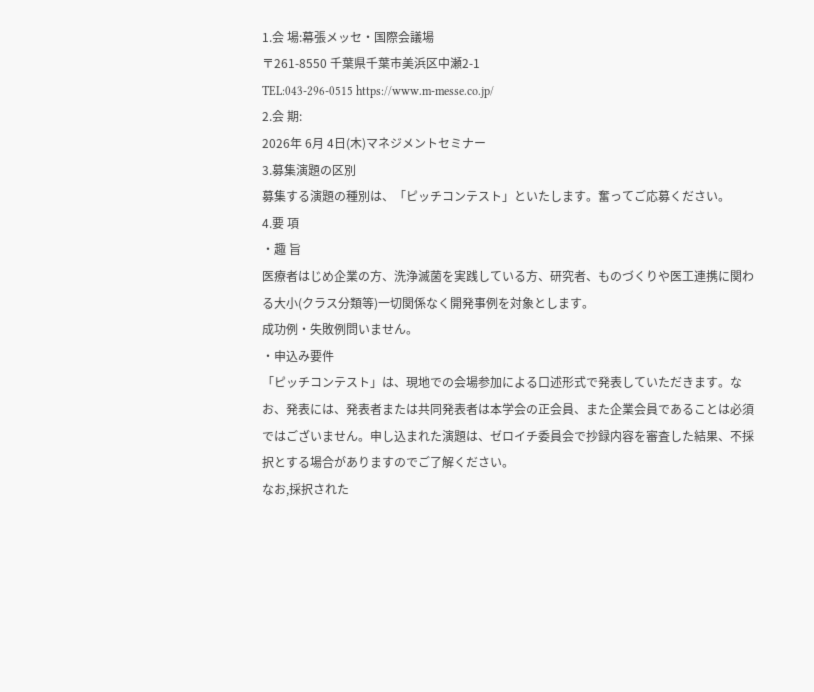1.会 場:幕張メッセ・国際会議場
〒261-8550 千葉県千葉市美浜区中瀬2-1
TEL:043-296-0515 https://www.m-messe.co.jp/
2.会 期:
2026年 6月 4日(木)マネジメントセミナー
3.募集演題の区別
募集する演題の種別は、「ピッチコンテスト」といたします。奮ってご応募ください。
4.要 項
・趣 旨
医療者はじめ企業の方、洗浄滅菌を実践している方、研究者、ものづくりや医工連携に関わる大小(クラス分類等)一切関係なく開発事例を対象とします。
成功例・失敗例問いません。
・申込み要件
「ピッチコンテスト」は、現地での会場参加による口述形式で発表していただきます。なお、発表には、発表者または共同発表者は本学会の正会員、また企業会員であることは必須ではございません。申し込まれた演題は、ゼロイチ委員会で抄録内容を審査した結果、不採択とする場合がありますのでご了解ください。
なお,採択された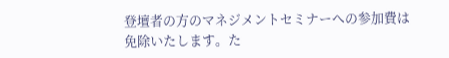登壇者の方のマネジメントセミナーへの参加費は免除いたします。た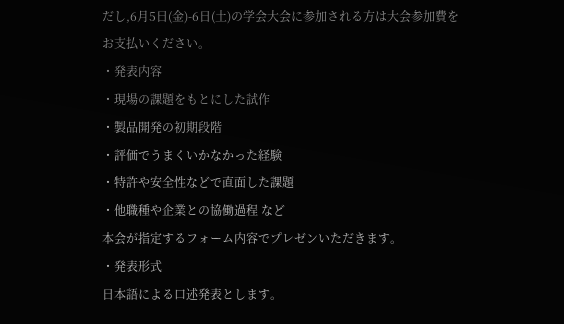だし,6月5日(金)-6日(土)の学会大会に参加される方は大会参加費をお支払いください。
・発表内容
・現場の課題をもとにした試作
・製品開発の初期段階
・評価でうまくいかなかった経験
・特許や安全性などで直面した課題
・他職種や企業との協働過程 など
本会が指定するフォーム内容でプレゼンいただきます。
・発表形式
日本語による口述発表とします。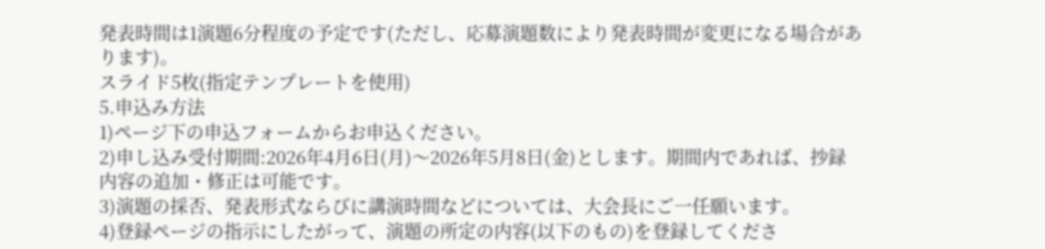発表時間は1演題6分程度の予定です(ただし、応募演題数により発表時間が変更になる場合があります)。
スライド5枚(指定テンプレートを使用)
5.申込み方法
1)ページ下の申込フォームからお申込ください。
2)申し込み受付期間:2026年4月6日(月)〜2026年5月8日(金)とします。期間内であれば、抄録内容の追加・修正は可能です。
3)演題の採否、発表形式ならびに講演時間などについては、大会長にご一任願います。
4)登録ページの指示にしたがって、演題の所定の内容(以下のもの)を登録してくださ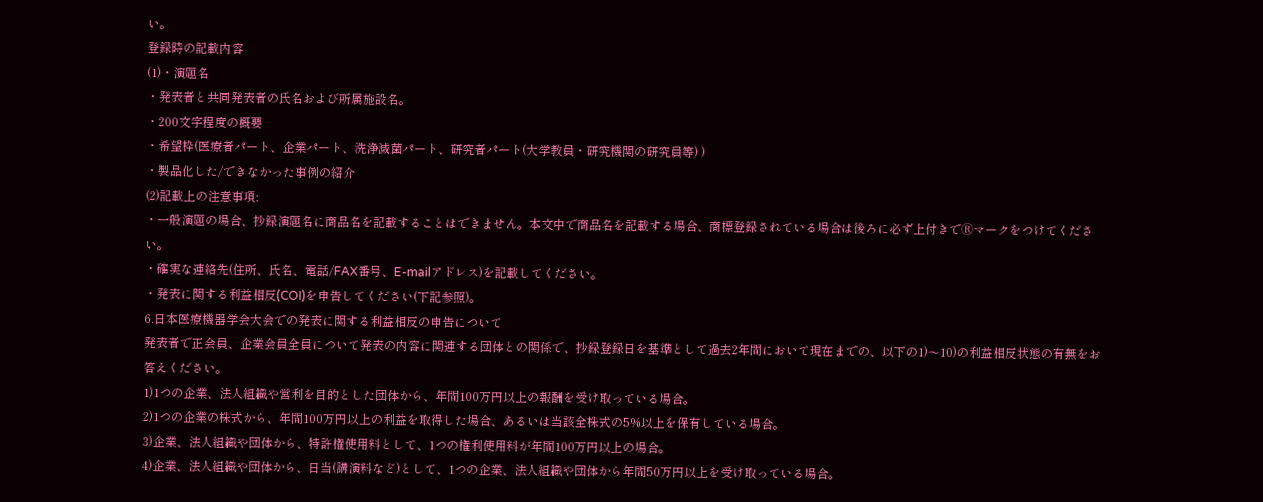い。
登録時の記載内容
(1)・演題名
・発表者と共同発表者の氏名および所属施設名。
・200文字程度の概要
・希望枠(医療者パート、企業パート、洗浄滅菌パート、研究者パート(大学教員・研究機関の研究員等) )
・製品化した/できなかった事例の紹介
(2)記載上の注意事項:
・一般演題の場合、抄録演題名に商品名を記載することはできません。本文中で商品名を記載する場合、商標登録されている場合は後ろに必ず上付きでⓇマークをつけてください。
・確実な連絡先(住所、氏名、電話/FAX番号、E-mailアドレス)を記載してください。
・発表に関する利益相反(COI)を申告してください(下記参照)。
6.日本医療機器学会大会での発表に関する利益相反の申告について
発表者で正会員、企業会員全員について発表の内容に関連する団体との関係で、抄録登録日を基準として過去2年間において現在までの、以下の1)〜10)の利益相反状態の有無をお答えください。
1)1つの企業、法人組織や営利を目的とした団体から、年間100万円以上の報酬を受け取っている場合。
2)1つの企業の株式から、年間100万円以上の利益を取得した場合、あるいは当該全株式の5%以上を保有している場合。
3)企業、法人組織や団体から、特許権使用料として、1つの権利使用料が年間100万円以上の場合。
4)企業、法人組織や団体から、日当(講演料など)として、1つの企業、法人組織や団体から年間50万円以上を受け取っている場合。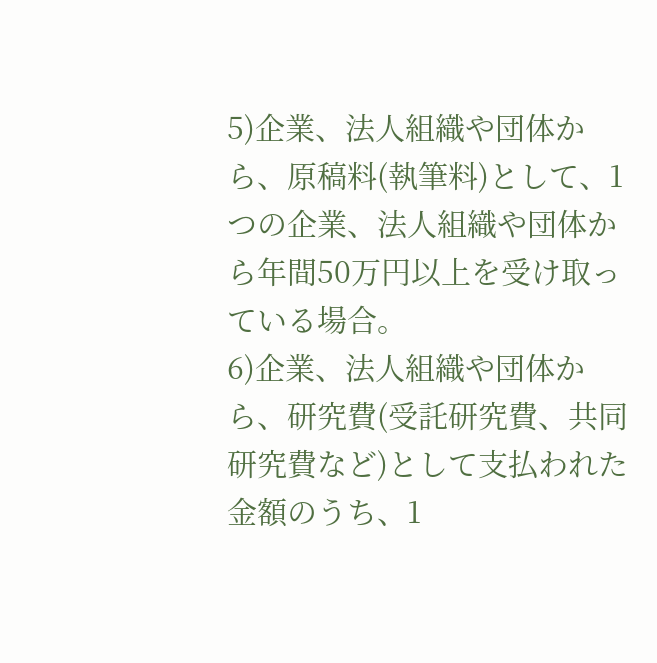5)企業、法人組織や団体から、原稿料(執筆料)として、1つの企業、法人組織や団体から年間50万円以上を受け取っている場合。
6)企業、法人組織や団体から、研究費(受託研究費、共同研究費など)として支払われた金額のうち、1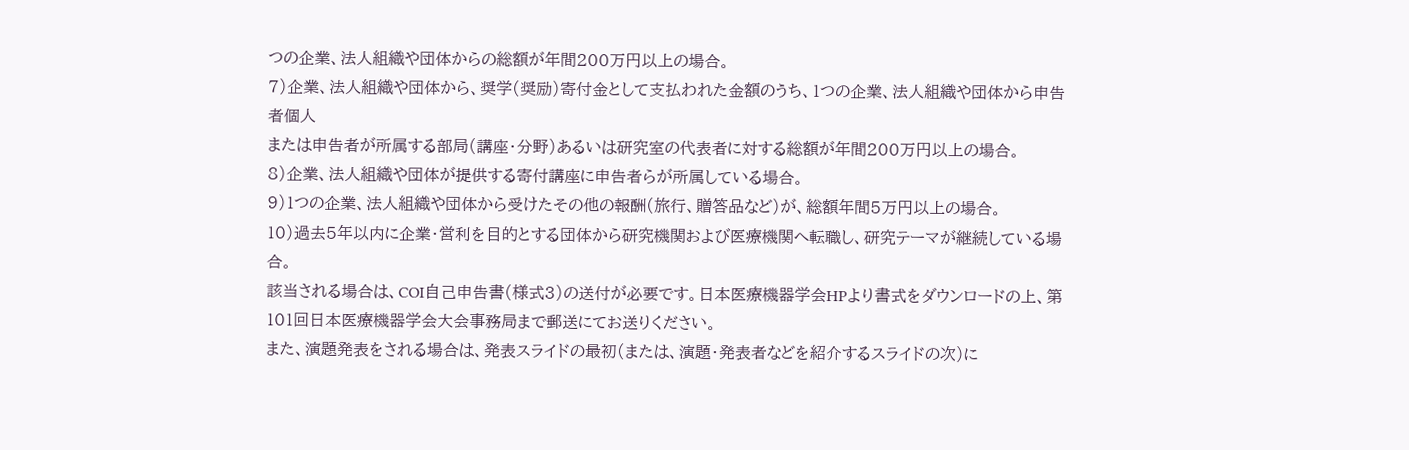つの企業、法人組織や団体からの総額が年間200万円以上の場合。
7)企業、法人組織や団体から、奨学(奨励)寄付金として支払われた金額のうち、1つの企業、法人組織や団体から申告者個人
または申告者が所属する部局(講座・分野)あるいは研究室の代表者に対する総額が年間200万円以上の場合。
8)企業、法人組織や団体が提供する寄付講座に申告者らが所属している場合。
9)1つの企業、法人組織や団体から受けたその他の報酬(旅行、贈答品など)が、総額年間5万円以上の場合。
10)過去5年以内に企業・営利を目的とする団体から研究機関および医療機関へ転職し、研究テーマが継続している場合。
該当される場合は、COI自己申告書(様式3)の送付が必要です。日本医療機器学会HPより書式をダウンロードの上、第101回日本医療機器学会大会事務局まで郵送にてお送りください。
また、演題発表をされる場合は、発表スライドの最初(または、演題・発表者などを紹介するスライドの次)に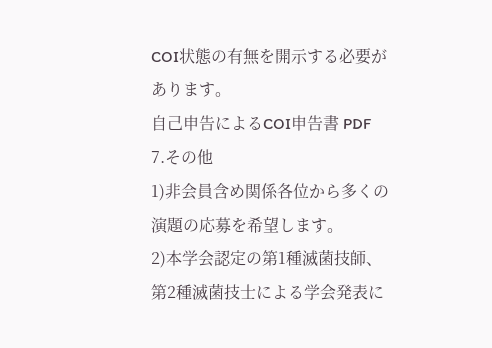COI状態の有無を開示する必要があります。
自己申告によるCOI申告書 PDF
7.その他
1)非会員含め関係各位から多くの演題の応募を希望します。
2)本学会認定の第1種滅菌技師、第2種滅菌技士による学会発表に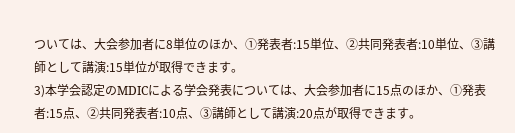ついては、大会参加者に8単位のほか、①発表者:15単位、②共同発表者:10単位、③講師として講演:15単位が取得できます。
3)本学会認定のMDICによる学会発表については、大会参加者に15点のほか、①発表者:15点、②共同発表者:10点、③講師として講演:20点が取得できます。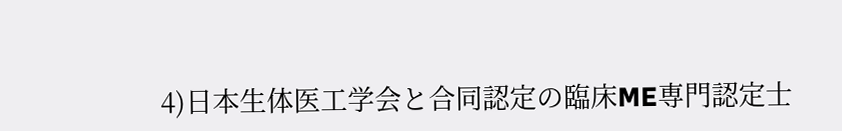4)日本生体医工学会と合同認定の臨床ME専門認定士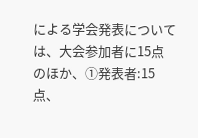による学会発表については、大会参加者に15点のほか、①発表者:15点、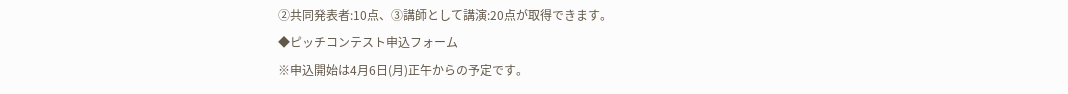②共同発表者:10点、③講師として講演:20点が取得できます。
◆ピッチコンテスト申込フォーム
※申込開始は4月6日(月)正午からの予定です。